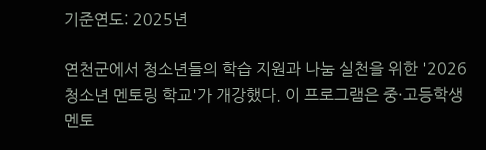기준연도: 2025년

연천군에서 청소년들의 학습 지원과 나눔 실천을 위한 '2026 청소년 멘토링 학교'가 개강했다. 이 프로그램은 중·고등학생 멘토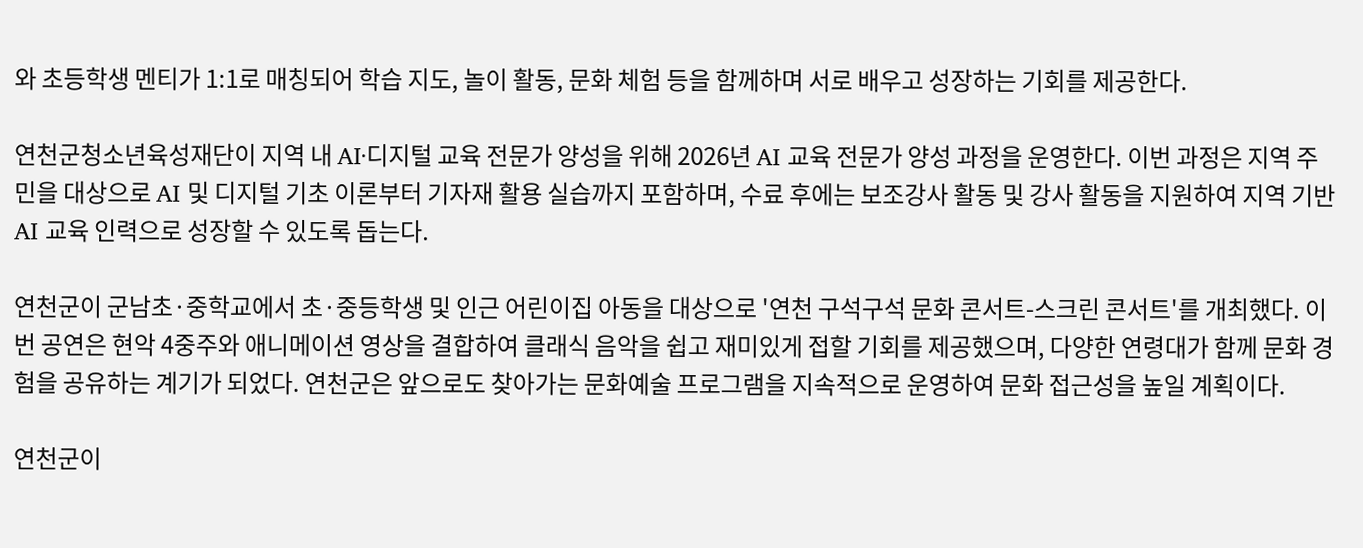와 초등학생 멘티가 1:1로 매칭되어 학습 지도, 놀이 활동, 문화 체험 등을 함께하며 서로 배우고 성장하는 기회를 제공한다.

연천군청소년육성재단이 지역 내 AI·디지털 교육 전문가 양성을 위해 2026년 AI 교육 전문가 양성 과정을 운영한다. 이번 과정은 지역 주민을 대상으로 AI 및 디지털 기초 이론부터 기자재 활용 실습까지 포함하며, 수료 후에는 보조강사 활동 및 강사 활동을 지원하여 지역 기반 AI 교육 인력으로 성장할 수 있도록 돕는다.

연천군이 군남초·중학교에서 초·중등학생 및 인근 어린이집 아동을 대상으로 '연천 구석구석 문화 콘서트-스크린 콘서트'를 개최했다. 이번 공연은 현악 4중주와 애니메이션 영상을 결합하여 클래식 음악을 쉽고 재미있게 접할 기회를 제공했으며, 다양한 연령대가 함께 문화 경험을 공유하는 계기가 되었다. 연천군은 앞으로도 찾아가는 문화예술 프로그램을 지속적으로 운영하여 문화 접근성을 높일 계획이다.

연천군이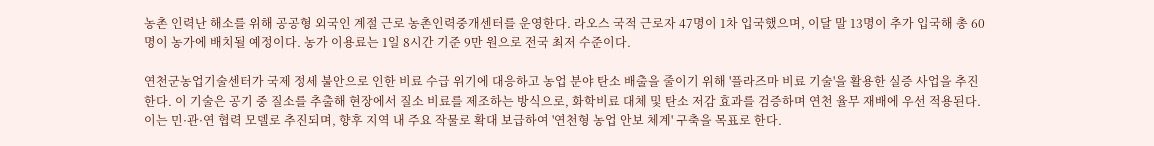농촌 인력난 해소를 위해 공공형 외국인 계절 근로 농촌인력중개센터를 운영한다. 라오스 국적 근로자 47명이 1차 입국했으며, 이달 말 13명이 추가 입국해 총 60명이 농가에 배치될 예정이다. 농가 이용료는 1일 8시간 기준 9만 원으로 전국 최저 수준이다.

연천군농업기술센터가 국제 정세 불안으로 인한 비료 수급 위기에 대응하고 농업 분야 탄소 배출을 줄이기 위해 '플라즈마 비료 기술'을 활용한 실증 사업을 추진한다. 이 기술은 공기 중 질소를 추출해 현장에서 질소 비료를 제조하는 방식으로, 화학비료 대체 및 탄소 저감 효과를 검증하며 연천 율무 재배에 우선 적용된다. 이는 민·관·연 협력 모델로 추진되며, 향후 지역 내 주요 작물로 확대 보급하여 '연천형 농업 안보 체계' 구축을 목표로 한다.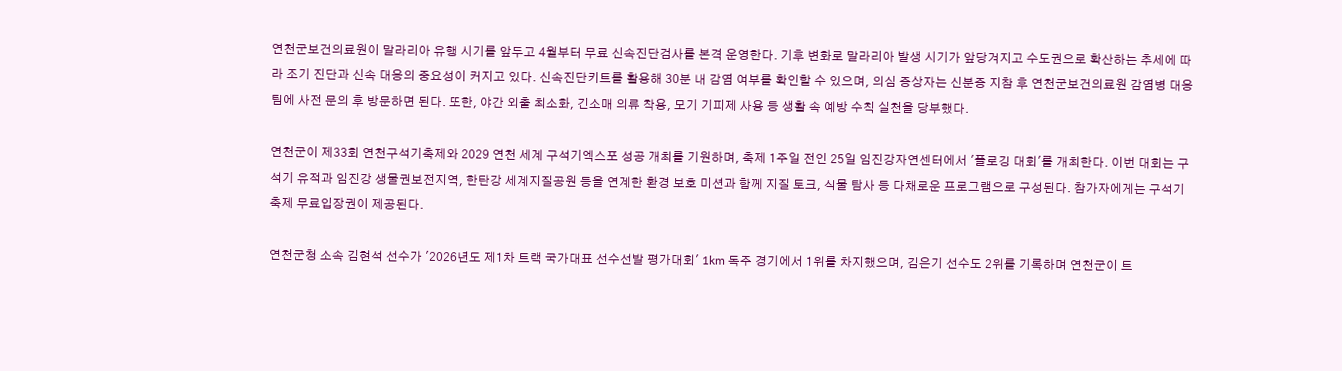연천군보건의료원이 말라리아 유행 시기를 앞두고 4월부터 무료 신속진단검사를 본격 운영한다. 기후 변화로 말라리아 발생 시기가 앞당겨지고 수도권으로 확산하는 추세에 따라 조기 진단과 신속 대응의 중요성이 커지고 있다. 신속진단키트를 활용해 30분 내 감염 여부를 확인할 수 있으며, 의심 증상자는 신분증 지참 후 연천군보건의료원 감염병 대응팀에 사전 문의 후 방문하면 된다. 또한, 야간 외출 최소화, 긴소매 의류 착용, 모기 기피제 사용 등 생활 속 예방 수칙 실천을 당부했다.

연천군이 제33회 연천구석기축제와 2029 연천 세계 구석기엑스포 성공 개최를 기원하며, 축제 1주일 전인 25일 임진강자연센터에서 '플로깅 대회'를 개최한다. 이번 대회는 구석기 유적과 임진강 생물권보전지역, 한탄강 세계지질공원 등을 연계한 환경 보호 미션과 함께 지질 토크, 식물 탐사 등 다채로운 프로그램으로 구성된다. 참가자에게는 구석기축제 무료입장권이 제공된다.

연천군청 소속 김현석 선수가 '2026년도 제1차 트랙 국가대표 선수선발 평가대회' 1km 독주 경기에서 1위를 차지했으며, 김은기 선수도 2위를 기록하며 연천군이 트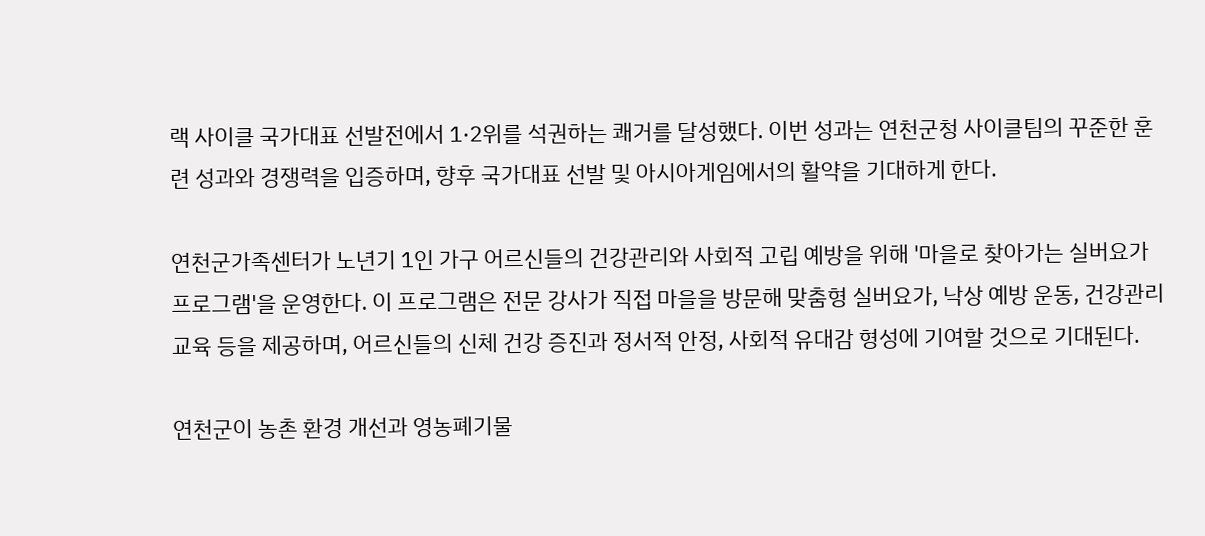랙 사이클 국가대표 선발전에서 1·2위를 석권하는 쾌거를 달성했다. 이번 성과는 연천군청 사이클팀의 꾸준한 훈련 성과와 경쟁력을 입증하며, 향후 국가대표 선발 및 아시아게임에서의 활약을 기대하게 한다.

연천군가족센터가 노년기 1인 가구 어르신들의 건강관리와 사회적 고립 예방을 위해 '마을로 찾아가는 실버요가 프로그램'을 운영한다. 이 프로그램은 전문 강사가 직접 마을을 방문해 맞춤형 실버요가, 낙상 예방 운동, 건강관리 교육 등을 제공하며, 어르신들의 신체 건강 증진과 정서적 안정, 사회적 유대감 형성에 기여할 것으로 기대된다.

연천군이 농촌 환경 개선과 영농폐기물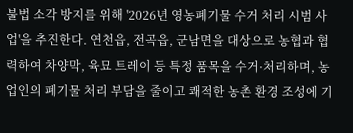불법 소각 방지를 위해 '2026년 영농폐기물 수거 처리 시범 사업'을 추진한다. 연천읍, 전곡읍, 군남면을 대상으로 농협과 협력하여 차양막, 육묘 트레이 등 특정 품목을 수거·처리하며, 농업인의 폐기물 처리 부담을 줄이고 쾌적한 농촌 환경 조성에 기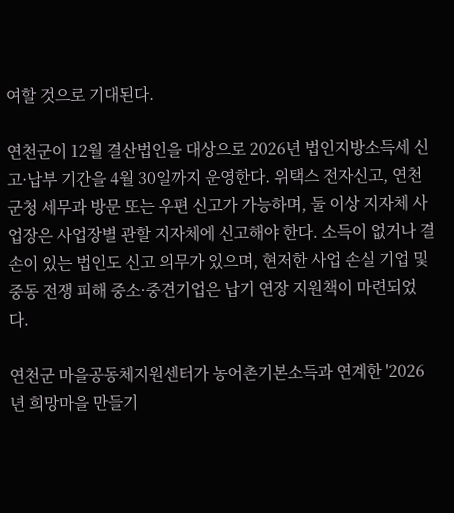여할 것으로 기대된다.

연천군이 12월 결산법인을 대상으로 2026년 법인지방소득세 신고·납부 기간을 4월 30일까지 운영한다. 위택스 전자신고, 연천군청 세무과 방문 또는 우편 신고가 가능하며, 둘 이상 지자체 사업장은 사업장별 관할 지자체에 신고해야 한다. 소득이 없거나 결손이 있는 법인도 신고 의무가 있으며, 현저한 사업 손실 기업 및 중동 전쟁 피해 중소·중견기업은 납기 연장 지원책이 마련되었다.

연천군 마을공동체지원센터가 농어촌기본소득과 연계한 '2026년 희망마을 만들기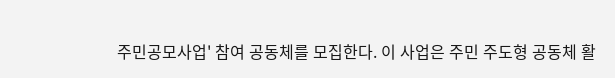주민공모사업' 참여 공동체를 모집한다. 이 사업은 주민 주도형 공동체 활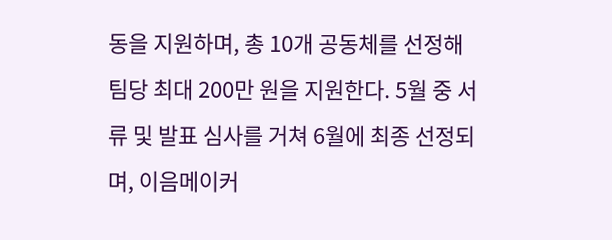동을 지원하며, 총 10개 공동체를 선정해 팀당 최대 200만 원을 지원한다. 5월 중 서류 및 발표 심사를 거쳐 6월에 최종 선정되며, 이음메이커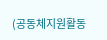(공동체지원활동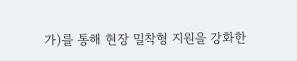가)를 통해 현장 밀착형 지원을 강화한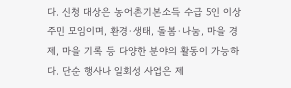다. 신청 대상은 농어촌기본소득 수급 5인 이상 주민 모임이며, 환경·생태, 돌봄·나눔, 마을 경제, 마을 기록 등 다양한 분야의 활동이 가능하다. 단순 행사나 일회성 사업은 제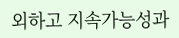외하고 지속가능성과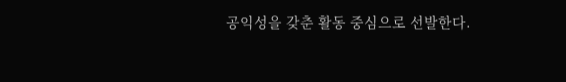공익성을 갖춘 활동 중심으로 선발한다.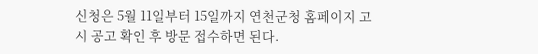신청은 5월 11일부터 15일까지 연천군청 홈페이지 고시 공고 확인 후 방문 접수하면 된다.